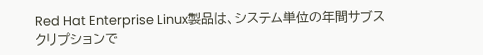Red Hat Enterprise Linux製品は、システム単位の年間サブスクリプションで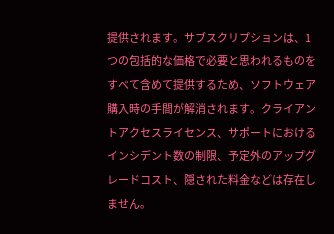提供されます。サブスクリプションは、1つの包括的な価格で必要と思われるものをすべて含めて提供するため、ソフトウェア購入時の手間が解消されます。クライアントアクセスライセンス、サポートにおけるインシデント数の制限、予定外のアップグレードコスト、隠された料金などは存在しません。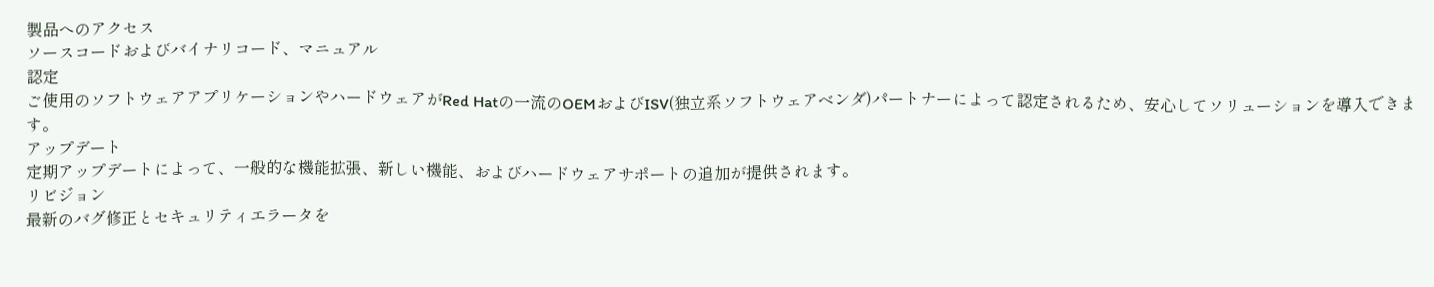製品へのアクセス
ソースコードおよびバイナリコード、マニュアル
認定
ご使用のソフトウェアアプリケーションやハードウェアがRed Hatの一流のOEMおよびISV(独立系ソフトウェアベンダ)パートナーによって認定されるため、安心してソリューションを導入できます。
アップデート
定期アップデートによって、一般的な機能拡張、新しい機能、およびハードウェアサポートの追加が提供されます。
リビジョン
最新のバグ修正とセキュリティエラータを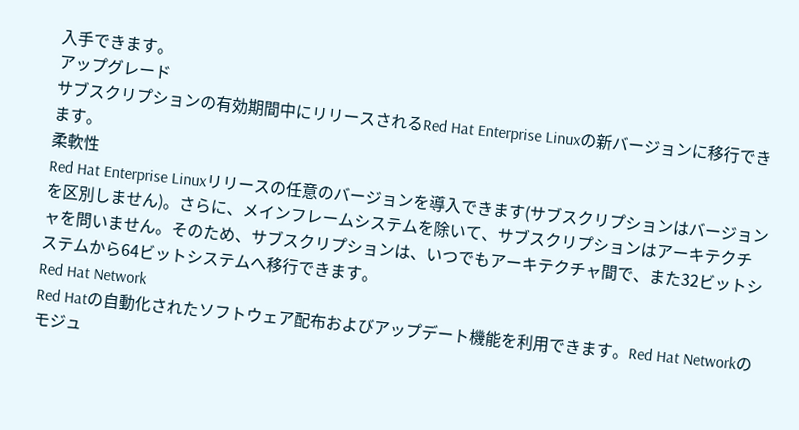入手できます。
アップグレード
サブスクリプションの有効期間中にリリースされるRed Hat Enterprise Linuxの新バージョンに移行できます。
柔軟性
Red Hat Enterprise Linuxリリースの任意のバージョンを導入できます(サブスクリプションはバージョンを区別しません)。さらに、メインフレームシステムを除いて、サブスクリプションはアーキテクチャを問いません。そのため、サブスクリプションは、いつでもアーキテクチャ間で、また32ビットシステムから64ビットシステムへ移行できます。
Red Hat Network
Red Hatの自動化されたソフトウェア配布およびアップデート機能を利用できます。Red Hat Networkのモジュ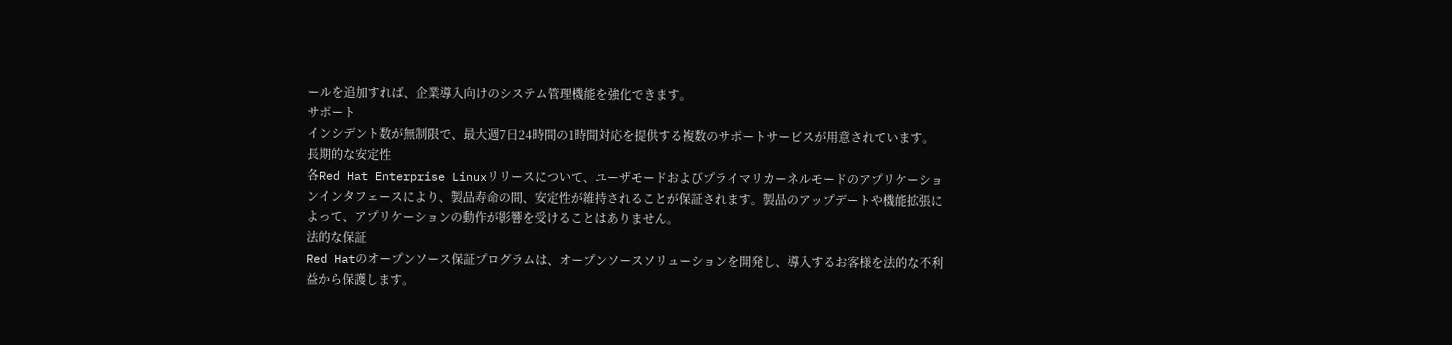ールを追加すれば、企業導入向けのシステム管理機能を強化できます。
サポート
インシデント数が無制限で、最大週7日24時間の1時間対応を提供する複数のサポートサービスが用意されています。
長期的な安定性
各Red Hat Enterprise Linuxリリースについて、ユーザモードおよびプライマリカーネルモードのアプリケーションインタフェースにより、製品寿命の間、安定性が維持されることが保証されます。製品のアップデートや機能拡張によって、アプリケーションの動作が影響を受けることはありません。
法的な保証
Red Hatのオープンソース保証プログラムは、オープンソースソリューションを開発し、導入するお客様を法的な不利益から保護します。